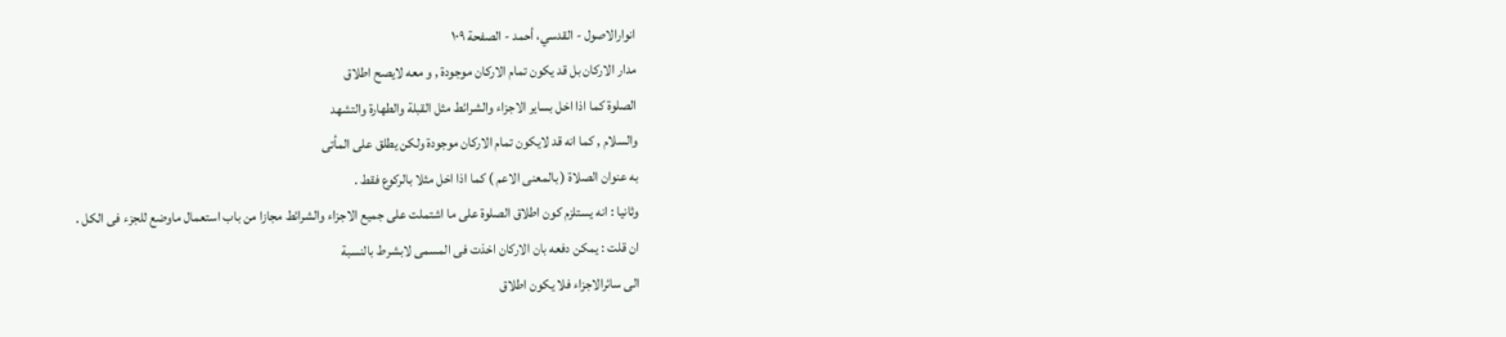انوارالاصول - القدسي، أحمد - الصفحة ١٠٩
مدار الاركان بل قد يكون تمام الاركان موجودة , و معه لايصح اطلاق
الصلوة كما اذا اخل بساير الاجزاء والشرائط مثل القبلة والطهارة والتشهد
والسلام , كما انه قد لايكون تمام الاركان موجودة ولكن يطلق على المأتى
به عنوان الصلاة ( بالمعنى الاعم ) كما اذا اخل مثلا بالركوع فقط .
وثانيا : انه يستلزم كون اطلاق الصلوة على ما اشتملت على جميع الاجزاء والشرائط مجازا من باب استعمال ماوضع للجزء فى الكل .
ان قلت : يمكن دفعه بان الاركان اخذت فى المسمى لابشرط بالنسبة
الى سائرالاجزاء فلا يكون اطلاق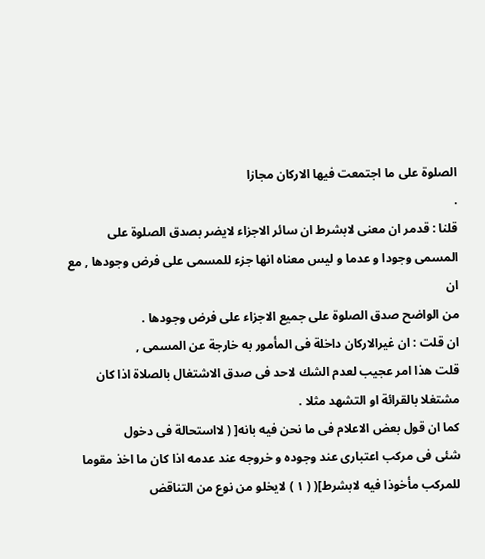الصلوة على ما اجتمعت فيها الاركان مجازا
.
قلنا : قدمر ان معنى لابشرط ان سائر الاجزاء لايضر بصدق الصلوة على
المسمى وجودا و عدما و ليس معناه انها جزء للمسمى على فرض وجودها , مع ان
من الواضح صدق الصلوة على جميع الاجزاء على فرض وجودها .
ان قلت : ان غيرالاركان داخلة فى المأمور به خارجة عن المسمى ,
قلت هذا امر عجيب لعدم الشك لاحد فى صدق الاشتغال بالصلاة اذا كان
مشتغلا بالقرائة او التشهد مثلا .
كما ان قول بعض الاعلام فى ما نحن فيه بانه[ ( لااستحالة فى دخول
شئى فى مركب اعتبارى عند وجوده و خروجه عند عدمه اذا كان ما اخذ مقوما
للمركب مأخوذا فيه لابشرط]( ( ١ ) لايخلو من نوع من التناقض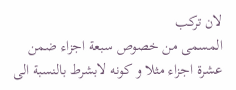لان تركب
المسمى من خصوص سبعة اجزاء ضمن عشرة اجزاء مثلا و كونه لابشرط بالنسبة الى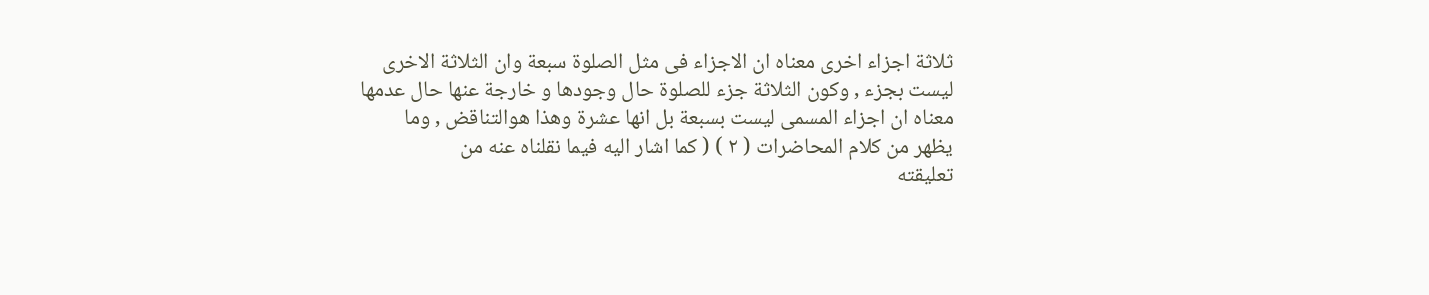ثلاثة اجزاء اخرى معناه ان الاجزاء فى مثل الصلوة سبعة وان الثلاثة الاخرى
ليست بجزء , وكون الثلاثة جزء للصلوة حال وجودها و خارجة عنها حال عدمها
معناه ان اجزاء المسمى ليست بسبعة بل انها عشرة وهذا هوالتناقض , وما
يظهر من كلام المحاضرات ( ٢ ) ( كما اشار اليه فيما نقلناه عنه من
تعليقته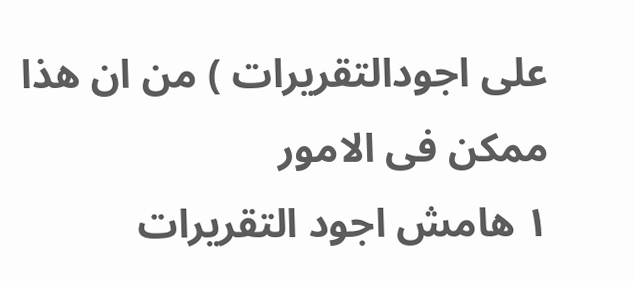على اجودالتقريرات ) من ان هذا ممكن فى الامور
١ هامش اجود التقريرات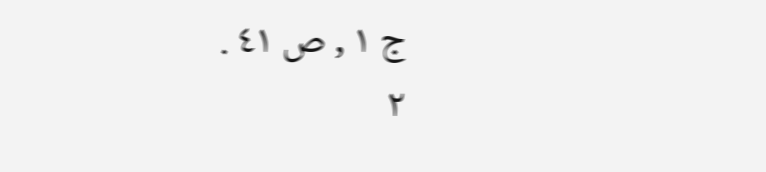ج ١ , ص ٤١ .
٢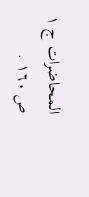المحاضرات ج ١ ص ١٦٠ .